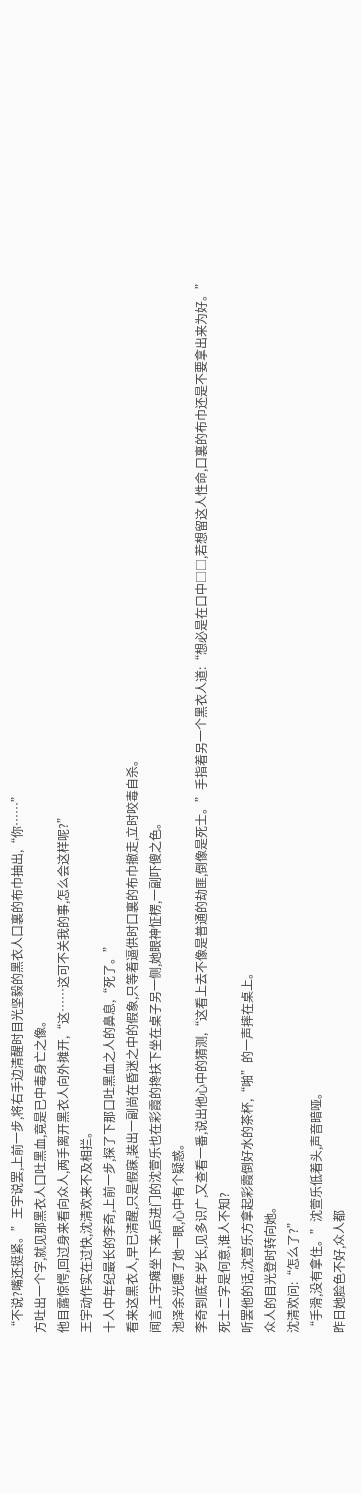“不说?嘴还挺紧。”王宇说罢,上前一步,将右手边清醒时目光坚毅的黑衣人口裏的布巾抽出,“你……”
方吐出一个字,就见那黑衣人口吐黑血,竟是已中毒身亡之像。
他目露惊愕,回过身来看向众人,两手离开黑衣人向外摊开,“这……这可不关我的事,怎么会这样呢?”
王宇动作实在过快,沈清欢来不及相拦。
十人中年纪最长的李奇,上前一步,探了下那口吐黑血之人的鼻息,“死了。”
看来这黑衣人,早已清醒,只是假寐,装出一副尚在昏迷之中的假象,只等着逼供时口裏的布巾撤走,立时咬毒自杀。
闻言,王宇瘫坐下来,后进门的沈萱乐也在彩霞的搀扶下坐在桌子另一侧,她眼神怔楞,一副吓傻之色。
池泽余光瞟了她一眼,心中有个疑惑。
李奇到底年岁长,见多识广,又查看一番,说出他心中的猜测,“这看上去不像是普通的劫匪,倒像是死士。”手指着另一个黑衣人道:“想必是在口中□□,若想留这人性命,口裏的布巾还是不要拿出来为好。”
死士二字是何意,谁人不知?
听罢他的话,沈萱乐方拿起彩霞倒好水的茶杯,“啪”的一声摔在桌上。
众人的目光登时转向她。
沈清欢问:“怎么了?”
“手滑,没有拿住。”沈萱乐低着头,声音暗哑。
昨日她脸色不好,众人都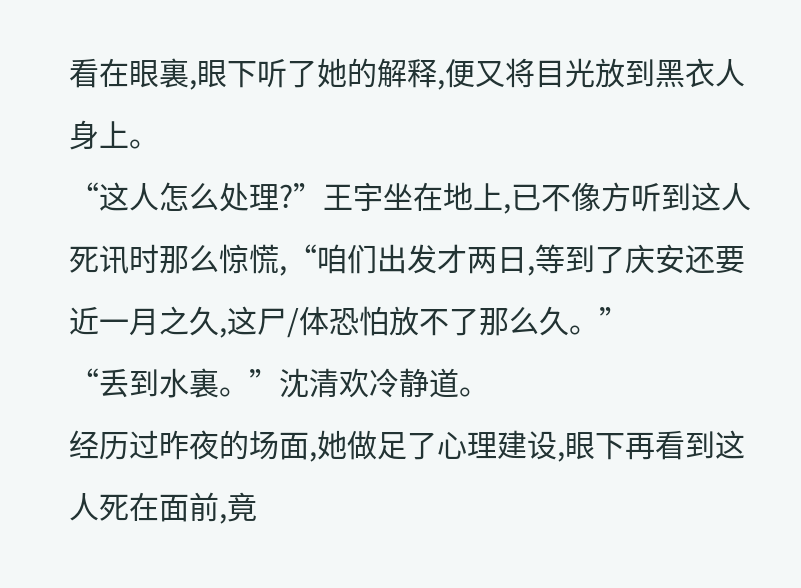看在眼裏,眼下听了她的解释,便又将目光放到黑衣人身上。
“这人怎么处理?”王宇坐在地上,已不像方听到这人死讯时那么惊慌,“咱们出发才两日,等到了庆安还要近一月之久,这尸/体恐怕放不了那么久。”
“丢到水裏。”沈清欢冷静道。
经历过昨夜的场面,她做足了心理建设,眼下再看到这人死在面前,竟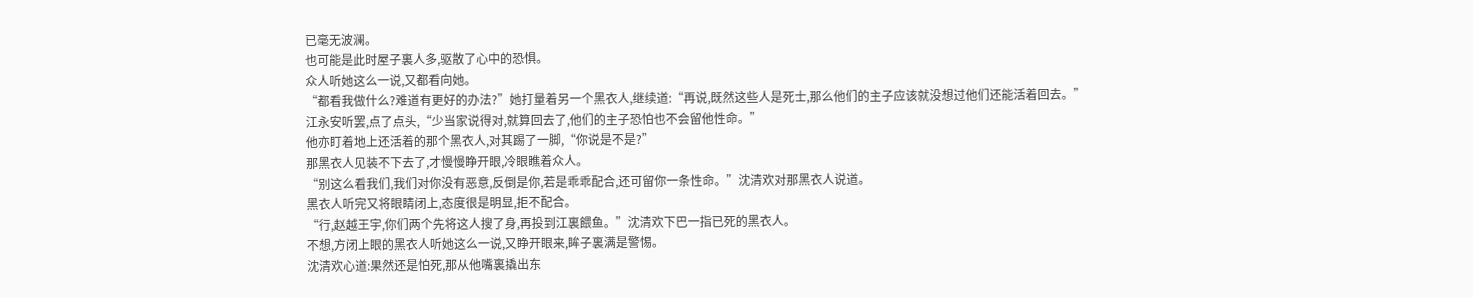已毫无波澜。
也可能是此时屋子裏人多,驱散了心中的恐惧。
众人听她这么一说,又都看向她。
“都看我做什么?难道有更好的办法?”她打量着另一个黑衣人,继续道:“再说,既然这些人是死士,那么他们的主子应该就没想过他们还能活着回去。”
江永安听罢,点了点头,“少当家说得对,就算回去了,他们的主子恐怕也不会留他性命。”
他亦盯着地上还活着的那个黑衣人,对其踢了一脚,“你说是不是?”
那黑衣人见装不下去了,才慢慢睁开眼,冷眼瞧着众人。
“别这么看我们,我们对你没有恶意,反倒是你,若是乖乖配合,还可留你一条性命。”沈清欢对那黑衣人说道。
黑衣人听完又将眼睛闭上,态度很是明显,拒不配合。
“行,赵越王宇,你们两个先将这人搜了身,再投到江裏餵鱼。”沈清欢下巴一指已死的黑衣人。
不想,方闭上眼的黑衣人听她这么一说,又睁开眼来,眸子裏满是警惕。
沈清欢心道:果然还是怕死,那从他嘴裏撬出东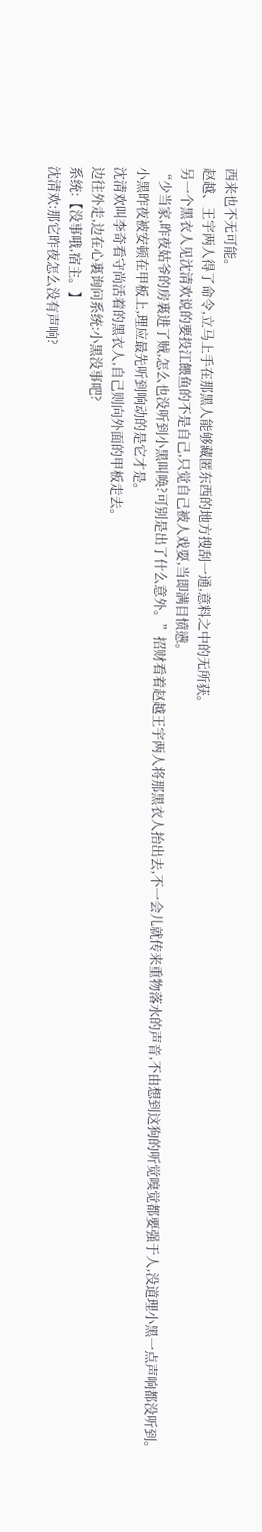西来也不无可能。
赵越、王宇两人得了命令,立马上手在那黑人能够藏匿东西的地方搜刮一通,意料之中的无所获。
另一个黑衣人见沈清欢说的要投江餵鱼的不是自己,只觉自己被人戏耍,当即满目愤懑。
“少当家,昨夜姑爷的房裏进了贼,怎么也没听到小黑叫唤?可别是出了什么意外。”招财看着赵越王宇两人将那黑衣人抬出去,不一会儿就传来重物落水的声音,不由想到这狗的听觉嗅觉都要强于人,没道理小黑一点声响都没听到。
小黑昨夜被安顿在甲板上,理应最先听到响动的是它才是。
沈清欢叫李奇看守尚活着的黑衣人,自己则向外面的甲板走去。
边往外走,边在心裏询问系统:小黑没事吧?
系统:【没事哦,宿主。】
沈清欢:那它昨夜怎么没有声响?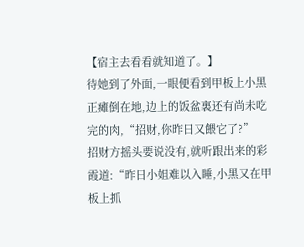【宿主去看看就知道了。】
待她到了外面,一眼便看到甲板上小黑正瘫倒在地,边上的饭盆裏还有尚未吃完的肉,“招财,你昨日又餵它了?”
招财方摇头要说没有,就听跟出来的彩霞道:“昨日小姐难以入睡,小黑又在甲板上抓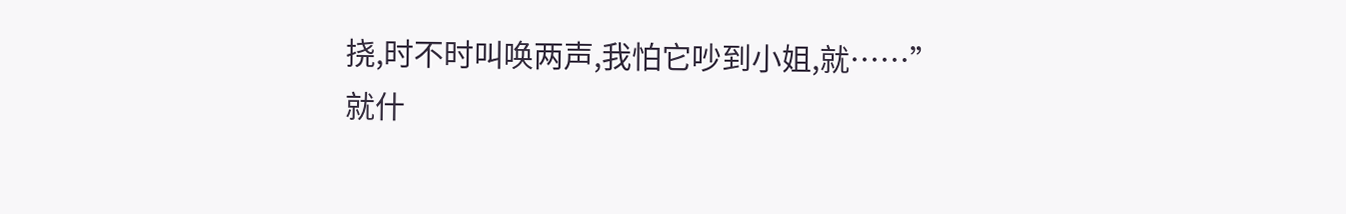挠,时不时叫唤两声,我怕它吵到小姐,就……”
就什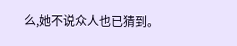么,她不说众人也已猜到。